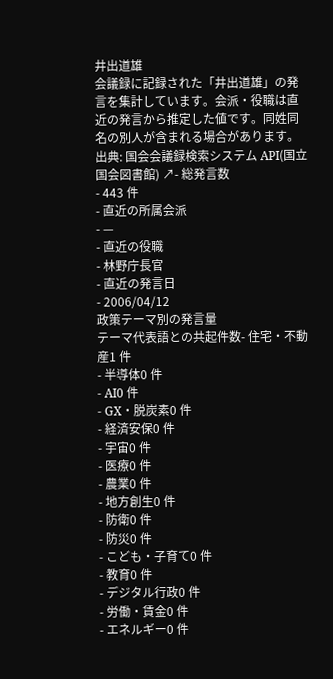井出道雄
会議録に記録された「井出道雄」の発言を集計しています。会派・役職は直近の発言から推定した値です。同姓同名の別人が含まれる場合があります。
出典: 国会会議録検索システム API(国立国会図書館) ↗- 総発言数
- 443 件
- 直近の所属会派
- —
- 直近の役職
- 林野庁長官
- 直近の発言日
- 2006/04/12
政策テーマ別の発言量
テーマ代表語との共起件数- 住宅・不動産1 件
- 半導体0 件
- AI0 件
- GX・脱炭素0 件
- 経済安保0 件
- 宇宙0 件
- 医療0 件
- 農業0 件
- 地方創生0 件
- 防衛0 件
- 防災0 件
- こども・子育て0 件
- 教育0 件
- デジタル行政0 件
- 労働・賃金0 件
- エネルギー0 件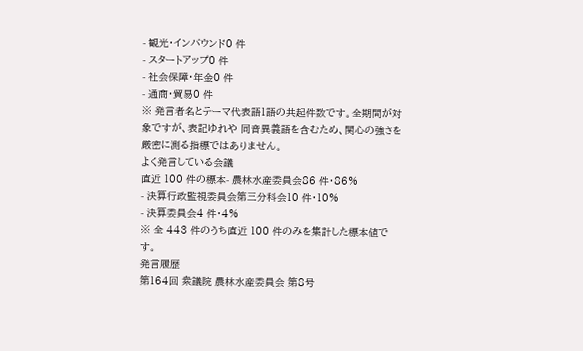- 観光・インバウンド0 件
- スタートアップ0 件
- 社会保障・年金0 件
- 通商・貿易0 件
※ 発言者名とテーマ代表語1語の共起件数です。全期間が対象ですが、表記ゆれや 同音異義語を含むため、関心の強さを厳密に測る指標ではありません。
よく発言している会議
直近 100 件の標本- 農林水産委員会86 件・86%
- 決算行政監視委員会第三分科会10 件・10%
- 決算委員会4 件・4%
※ 全 443 件のうち直近 100 件のみを集計した標本値です。
発言履歴
第164回 衆議院 農林水産委員会 第8号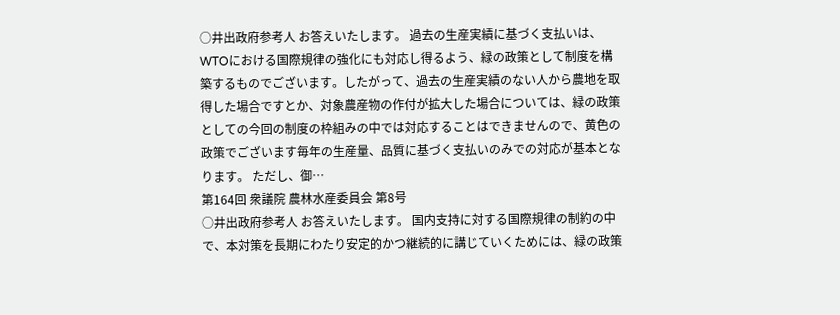○井出政府参考人 お答えいたします。 過去の生産実績に基づく支払いは、WTOにおける国際規律の強化にも対応し得るよう、緑の政策として制度を構築するものでございます。したがって、過去の生産実績のない人から農地を取得した場合ですとか、対象農産物の作付が拡大した場合については、緑の政策としての今回の制度の枠組みの中では対応することはできませんので、黄色の政策でございます毎年の生産量、品質に基づく支払いのみでの対応が基本となります。 ただし、御…
第164回 衆議院 農林水産委員会 第8号
○井出政府参考人 お答えいたします。 国内支持に対する国際規律の制約の中で、本対策を長期にわたり安定的かつ継続的に講じていくためには、緑の政策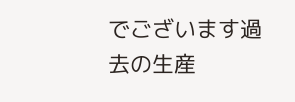でございます過去の生産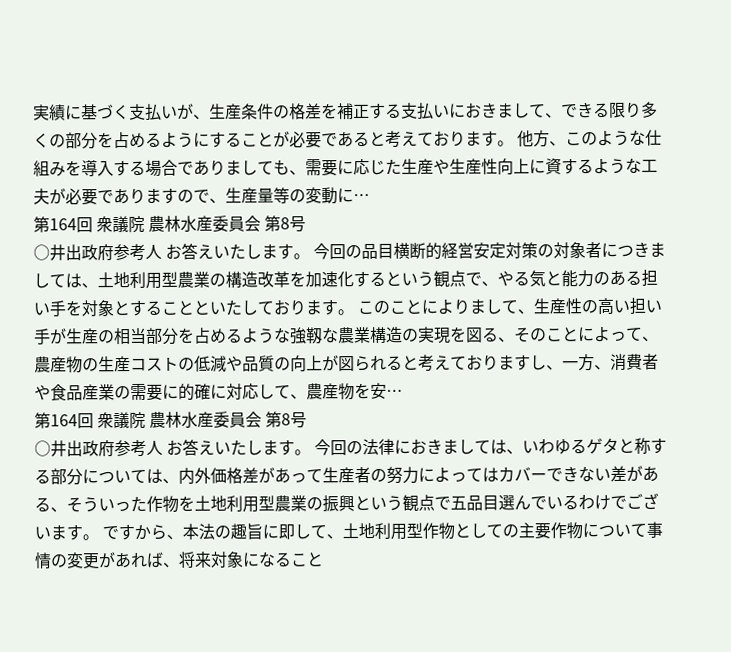実績に基づく支払いが、生産条件の格差を補正する支払いにおきまして、できる限り多くの部分を占めるようにすることが必要であると考えております。 他方、このような仕組みを導入する場合でありましても、需要に応じた生産や生産性向上に資するような工夫が必要でありますので、生産量等の変動に…
第164回 衆議院 農林水産委員会 第8号
○井出政府参考人 お答えいたします。 今回の品目横断的経営安定対策の対象者につきましては、土地利用型農業の構造改革を加速化するという観点で、やる気と能力のある担い手を対象とすることといたしております。 このことによりまして、生産性の高い担い手が生産の相当部分を占めるような強靱な農業構造の実現を図る、そのことによって、農産物の生産コストの低減や品質の向上が図られると考えておりますし、一方、消費者や食品産業の需要に的確に対応して、農産物を安…
第164回 衆議院 農林水産委員会 第8号
○井出政府参考人 お答えいたします。 今回の法律におきましては、いわゆるゲタと称する部分については、内外価格差があって生産者の努力によってはカバーできない差がある、そういった作物を土地利用型農業の振興という観点で五品目選んでいるわけでございます。 ですから、本法の趣旨に即して、土地利用型作物としての主要作物について事情の変更があれば、将来対象になること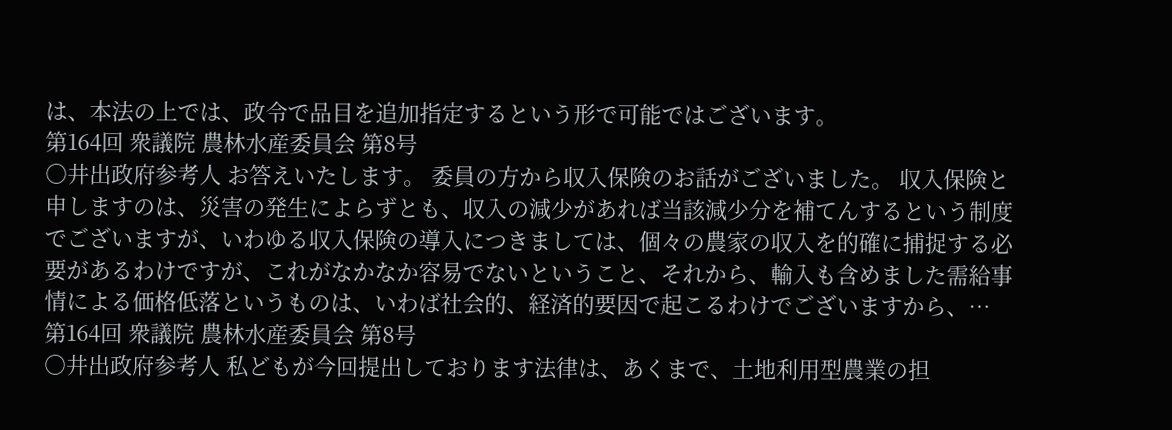は、本法の上では、政令で品目を追加指定するという形で可能ではございます。
第164回 衆議院 農林水産委員会 第8号
○井出政府参考人 お答えいたします。 委員の方から収入保険のお話がございました。 収入保険と申しますのは、災害の発生によらずとも、収入の減少があれば当該減少分を補てんするという制度でございますが、いわゆる収入保険の導入につきましては、個々の農家の収入を的確に捕捉する必要があるわけですが、これがなかなか容易でないということ、それから、輸入も含めました需給事情による価格低落というものは、いわば社会的、経済的要因で起こるわけでございますから、…
第164回 衆議院 農林水産委員会 第8号
○井出政府参考人 私どもが今回提出しております法律は、あくまで、土地利用型農業の担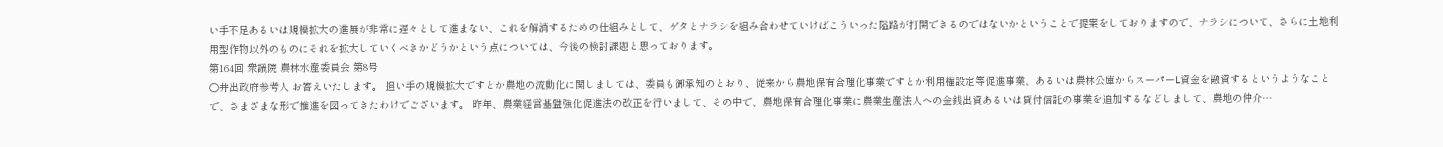い手不足あるいは規模拡大の進展が非常に遅々として進まない、これを解消するための仕組みとして、ゲタとナラシを組み合わせていけばこういった隘路が打開できるのではないかということで提案をしておりますので、ナラシについて、さらに土地利用型作物以外のものにそれを拡大していくべきかどうかという点については、今後の検討課題と思っております。
第164回 衆議院 農林水産委員会 第8号
○井出政府参考人 お答えいたします。 担い手の規模拡大ですとか農地の流動化に関しましては、委員も御承知のとおり、従来から農地保有合理化事業ですとか利用権設定等促進事業、あるいは農林公庫からスーパーL資金を融資するというようなことで、さまざまな形で推進を図ってきたわけでございます。 昨年、農業経営基盤強化促進法の改正を行いまして、その中で、農地保有合理化事業に農業生産法人への金銭出資あるいは貸付信託の事業を追加するなどしまして、農地の仲介…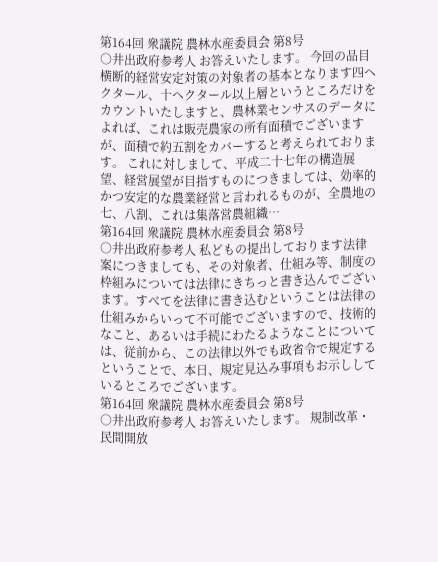第164回 衆議院 農林水産委員会 第8号
○井出政府参考人 お答えいたします。 今回の品目横断的経営安定対策の対象者の基本となります四ヘクタール、十ヘクタール以上層というところだけをカウントいたしますと、農林業センサスのデータによれば、これは販売農家の所有面積でございますが、面積で約五割をカバーすると考えられております。 これに対しまして、平成二十七年の構造展望、経営展望が目指すものにつきましては、効率的かつ安定的な農業経営と言われるものが、全農地の七、八割、これは集落営農組織…
第164回 衆議院 農林水産委員会 第8号
○井出政府参考人 私どもの提出しております法律案につきましても、その対象者、仕組み等、制度の枠組みについては法律にきちっと書き込んでございます。すべてを法律に書き込むということは法律の仕組みからいって不可能でございますので、技術的なこと、あるいは手続にわたるようなことについては、従前から、この法律以外でも政省令で規定するということで、本日、規定見込み事項もお示ししているところでございます。
第164回 衆議院 農林水産委員会 第8号
○井出政府参考人 お答えいたします。 規制改革・民間開放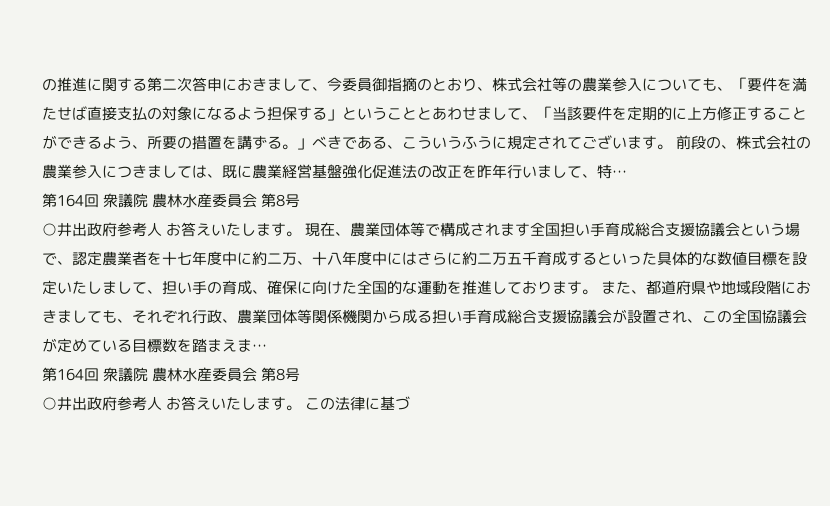の推進に関する第二次答申におきまして、今委員御指摘のとおり、株式会社等の農業参入についても、「要件を満たせば直接支払の対象になるよう担保する」ということとあわせまして、「当該要件を定期的に上方修正することができるよう、所要の措置を講ずる。」べきである、こういうふうに規定されてございます。 前段の、株式会社の農業参入につきましては、既に農業経営基盤強化促進法の改正を昨年行いまして、特…
第164回 衆議院 農林水産委員会 第8号
○井出政府参考人 お答えいたします。 現在、農業団体等で構成されます全国担い手育成総合支援協議会という場で、認定農業者を十七年度中に約二万、十八年度中にはさらに約二万五千育成するといった具体的な数値目標を設定いたしまして、担い手の育成、確保に向けた全国的な運動を推進しております。 また、都道府県や地域段階におきましても、それぞれ行政、農業団体等関係機関から成る担い手育成総合支援協議会が設置され、この全国協議会が定めている目標数を踏まえま…
第164回 衆議院 農林水産委員会 第8号
○井出政府参考人 お答えいたします。 この法律に基づ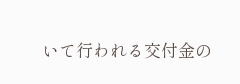いて行われる交付金の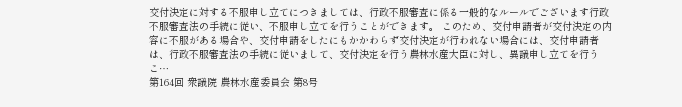交付決定に対する不服申し立てにつきましては、行政不服審査に係る一般的なルールでございます行政不服審査法の手続に従い、不服申し立てを行うことができます。 このため、交付申請者が交付決定の内容に不服がある場合や、交付申請をしたにもかかわらず交付決定が行われない場合には、交付申請者は、行政不服審査法の手続に従いまして、交付決定を行う農林水産大臣に対し、異議申し立てを行うこ…
第164回 衆議院 農林水産委員会 第8号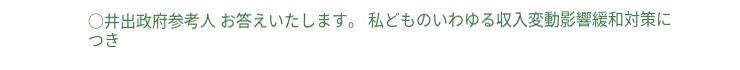○井出政府参考人 お答えいたします。 私どものいわゆる収入変動影響緩和対策につき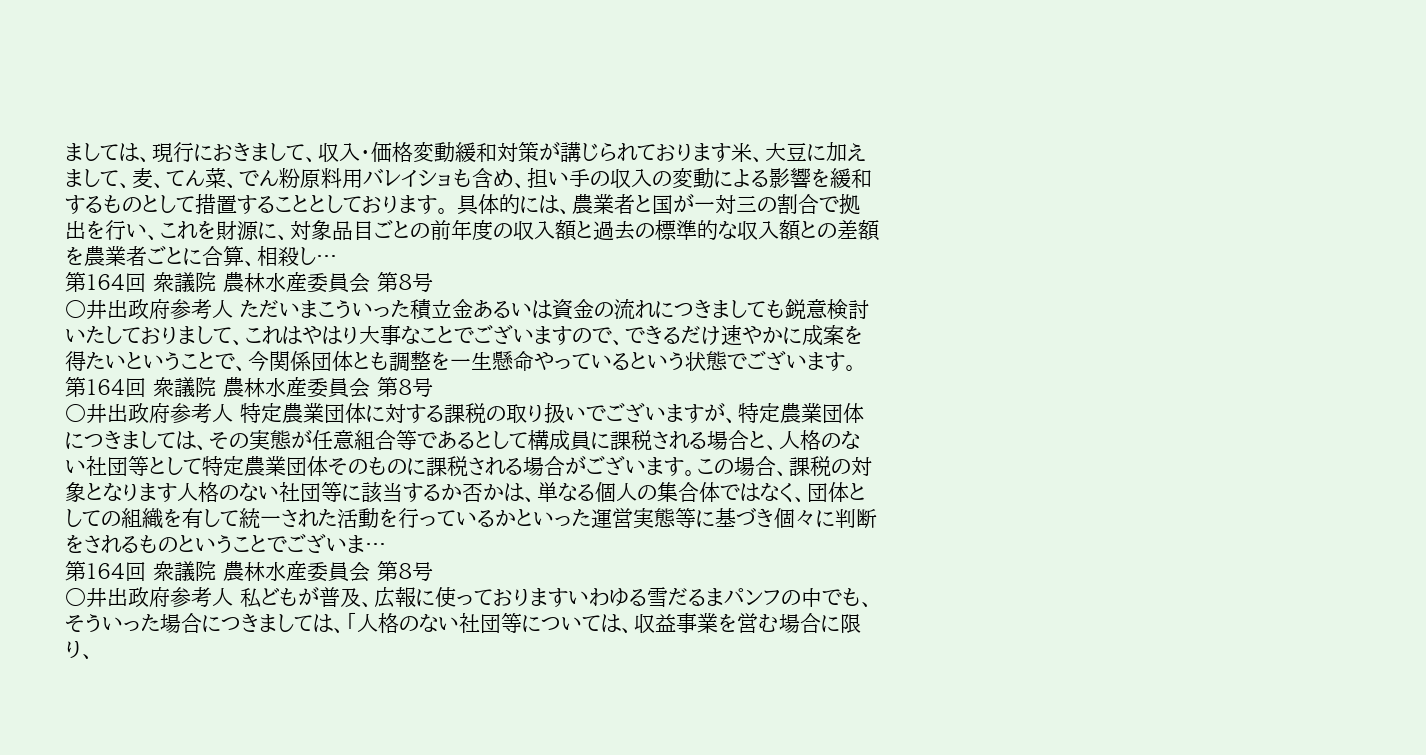ましては、現行におきまして、収入・価格変動緩和対策が講じられております米、大豆に加えまして、麦、てん菜、でん粉原料用バレイショも含め、担い手の収入の変動による影響を緩和するものとして措置することとしております。 具体的には、農業者と国が一対三の割合で拠出を行い、これを財源に、対象品目ごとの前年度の収入額と過去の標準的な収入額との差額を農業者ごとに合算、相殺し…
第164回 衆議院 農林水産委員会 第8号
○井出政府参考人 ただいまこういった積立金あるいは資金の流れにつきましても鋭意検討いたしておりまして、これはやはり大事なことでございますので、できるだけ速やかに成案を得たいということで、今関係団体とも調整を一生懸命やっているという状態でございます。
第164回 衆議院 農林水産委員会 第8号
○井出政府参考人 特定農業団体に対する課税の取り扱いでございますが、特定農業団体につきましては、その実態が任意組合等であるとして構成員に課税される場合と、人格のない社団等として特定農業団体そのものに課税される場合がございます。この場合、課税の対象となります人格のない社団等に該当するか否かは、単なる個人の集合体ではなく、団体としての組織を有して統一された活動を行っているかといった運営実態等に基づき個々に判断をされるものということでございま…
第164回 衆議院 農林水産委員会 第8号
○井出政府参考人 私どもが普及、広報に使っておりますいわゆる雪だるまパンフの中でも、そういった場合につきましては、「人格のない社団等については、収益事業を営む場合に限り、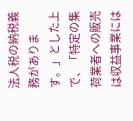法人税の納税義務があります。」とした上で、「特定の集荷業者への販売は収益事業には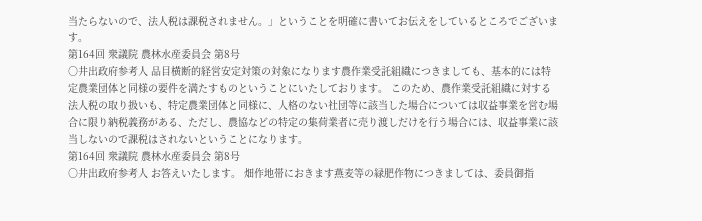当たらないので、法人税は課税されません。」ということを明確に書いてお伝えをしているところでございます。
第164回 衆議院 農林水産委員会 第8号
○井出政府参考人 品目横断的経営安定対策の対象になります農作業受託組織につきましても、基本的には特定農業団体と同様の要件を満たすものということにいたしております。 このため、農作業受託組織に対する法人税の取り扱いも、特定農業団体と同様に、人格のない社団等に該当した場合については収益事業を営む場合に限り納税義務がある、ただし、農協などの特定の集荷業者に売り渡しだけを行う場合には、収益事業に該当しないので課税はされないということになります。
第164回 衆議院 農林水産委員会 第8号
○井出政府参考人 お答えいたします。 畑作地帯におきます燕麦等の緑肥作物につきましては、委員御指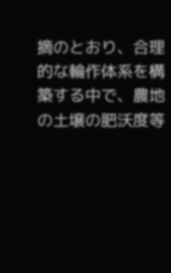摘のとおり、合理的な輪作体系を構築する中で、農地の土壌の肥沃度等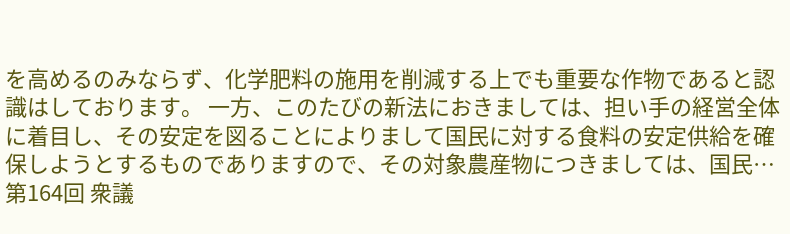を高めるのみならず、化学肥料の施用を削減する上でも重要な作物であると認識はしております。 一方、このたびの新法におきましては、担い手の経営全体に着目し、その安定を図ることによりまして国民に対する食料の安定供給を確保しようとするものでありますので、その対象農産物につきましては、国民…
第164回 衆議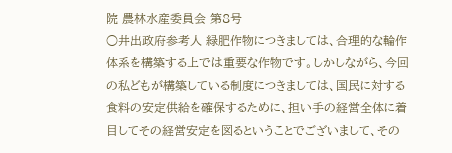院 農林水産委員会 第8号
○井出政府参考人 緑肥作物につきましては、合理的な輪作体系を構築する上では重要な作物です。しかしながら、今回の私どもが構築している制度につきましては、国民に対する食料の安定供給を確保するために、担い手の経営全体に着目してその経営安定を図るということでございまして、その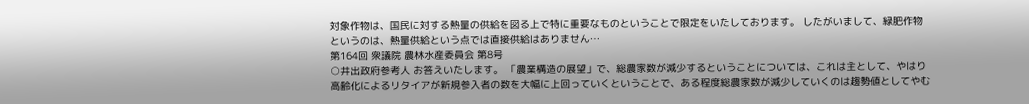対象作物は、国民に対する熱量の供給を図る上で特に重要なものということで限定をいたしております。 したがいまして、緑肥作物というのは、熱量供給という点では直接供給はありません…
第164回 衆議院 農林水産委員会 第8号
○井出政府参考人 お答えいたします。 「農業構造の展望」で、総農家数が減少するということについては、これは主として、やはり高齢化によるリタイアが新規参入者の数を大幅に上回っていくということで、ある程度総農家数が減少していくのは趨勢値としてやむ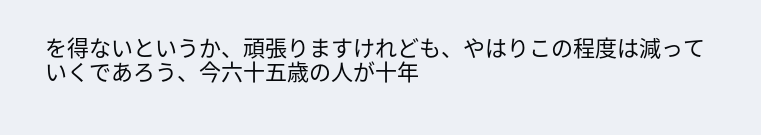を得ないというか、頑張りますけれども、やはりこの程度は減っていくであろう、今六十五歳の人が十年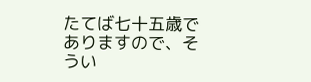たてば七十五歳でありますので、そうい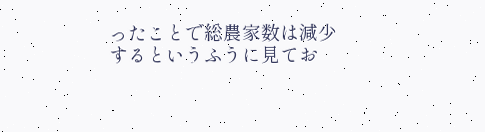ったことで総農家数は減少するというふうに見てお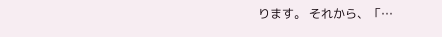ります。 それから、「…